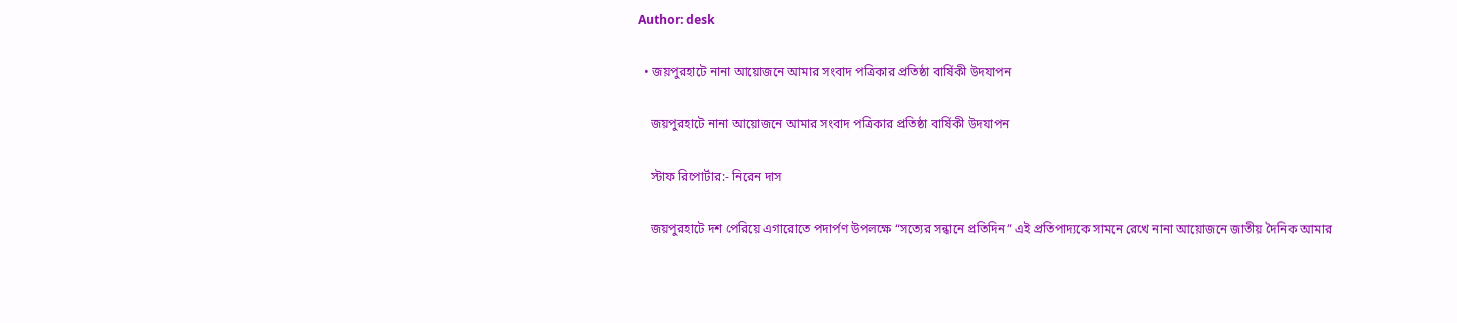Author: desk

  • জয়পুরহাটে নানা আয়োজনে আমার সংবাদ পত্রিকার প্রতিষ্ঠা বার্ষিকী উদযাপন

    জয়পুরহাটে নানা আয়োজনে আমার সংবাদ পত্রিকার প্রতিষ্ঠা বার্ষিকী উদযাপন

    স্টাফ রিপোর্টার:- নিরেন দাস

    জয়পুরহাটে দশ পেরিয়ে এগারোতে পদার্পণ উপলক্ষে “সত্যের সন্ধানে প্রতিদিন” এই প্রতিপাদ্যকে সামনে রেখে নানা আয়োজনে জাতীয় দৈনিক আমার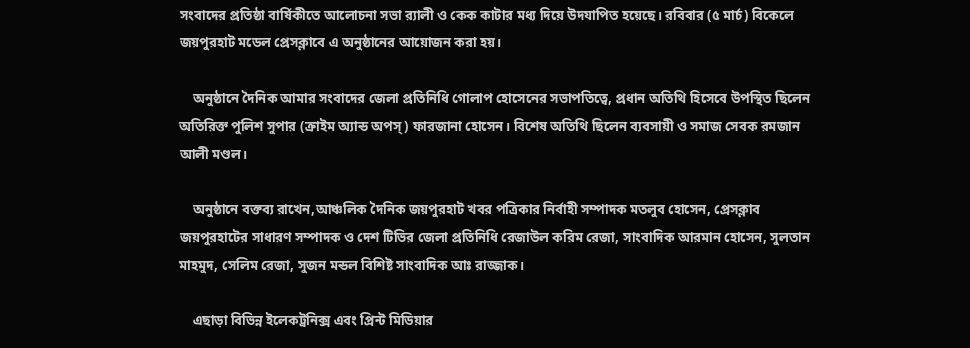সংবাদের প্রতিষ্ঠা বার্ষিকীতে আলোচনা সভা র‍্যালী ও কেক কাটার মধ্য দিয়ে উদযাপিত হয়েছে। রবিবার (৫ মার্চ) বিকেলে জয়পুরহাট মডেল প্রেসক্লাবে এ অনুষ্ঠানের আয়োজন করা হয়।

    অনুষ্ঠানে দৈনিক আমার সংবাদের জেলা প্রতিনিধি গোলাপ হোসেনের সভাপতিত্বে, প্রধান অতিথি হিসেবে উপস্থিত ছিলেন অতিরিক্ত পুলিশ সুপার (ক্রাইম অ্যান্ড অপস্) ফারজানা হোসেন। বিশেষ অতিথি ছিলেন ব্যবসায়ী ও সমাজ সেবক রমজান আলী মণ্ডল।

    অনুষ্ঠানে বক্তব্য রাখেন,আঞ্চলিক দৈনিক জয়পুরহাট খবর পত্রিকার নির্বাহী সম্পাদক মতলুব হোসেন, প্রেসক্লাব জয়পুরহাটের সাধারণ সম্পাদক ও দেশ টিভির জেলা প্রতিনিধি রেজাউল করিম রেজা, সাংবাদিক আরমান হোসেন, সুলতান মাহমুদ, সেলিম রেজা, সুজন মন্ডল বিশিষ্ট সাংবাদিক আঃ রাজ্জাক।

    এছাড়া বিভিন্ন ইলেকট্রনিক্স এবং প্রিন্ট মিডিয়ার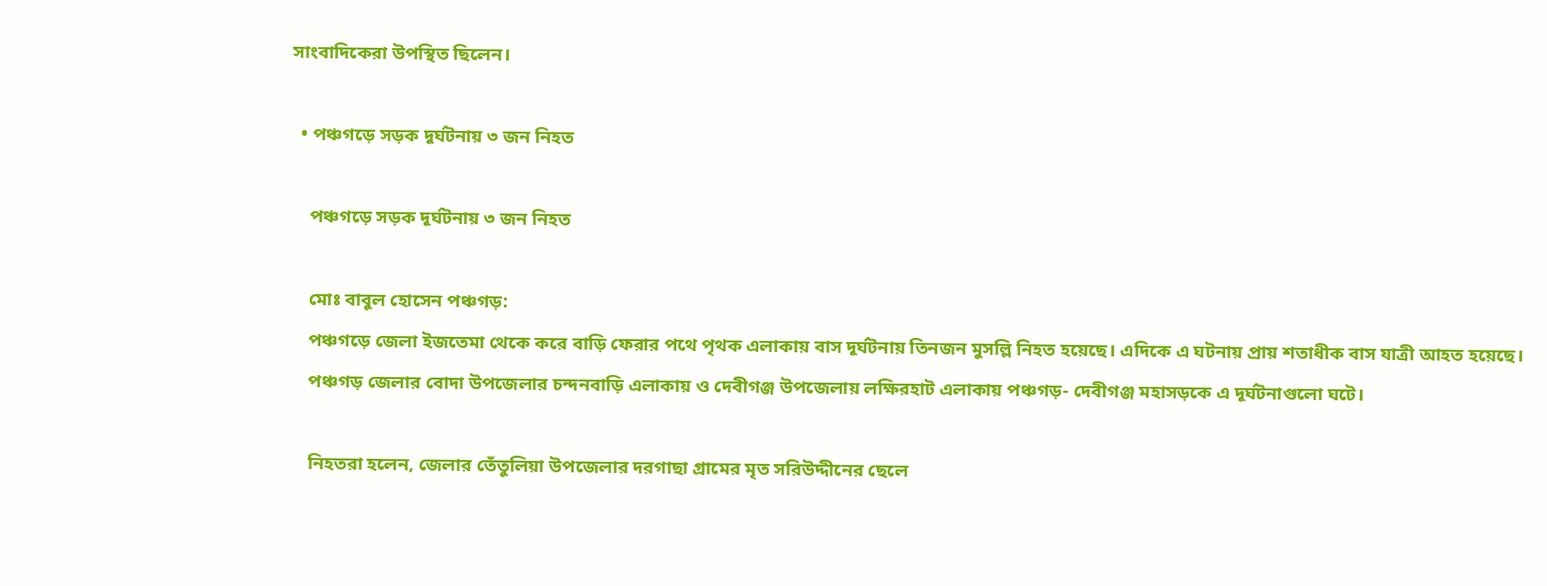সাংবাদিকেরা উপস্থিত ছিলেন।

  • পঞ্চগড়ে সড়ক দূর্ঘটনায় ৩ জন নিহত

    পঞ্চগড়ে সড়ক দূর্ঘটনায় ৩ জন নিহত

    মোঃ বাবুল হোসেন পঞ্চগড়:
    পঞ্চগড়ে জেলা ইজতেমা থেকে করে বাড়ি ফেরার পথে পৃথক এলাকায় বাস দূর্ঘটনায় তিনজন মুসল্লি নিহত হয়েছে। এদিকে এ ঘটনায় প্রায় শতাধীক বাস যাত্রী আহত হয়েছে।
    পঞ্চগড় জেলার বোদা উপজেলার চন্দনবাড়ি এলাকায় ও দেবীগঞ্জ উপজেলায় লক্ষিরহাট এলাকায় পঞ্চগড়- দেবীগঞ্জ মহাসড়কে এ দূর্ঘটনাগুলো ঘটে।

    নিহতরা হলেন, জেলার তেঁতুলিয়া উপজেলার দরগাছা গ্রামের মৃত সরিউদ্দীনের ছেলে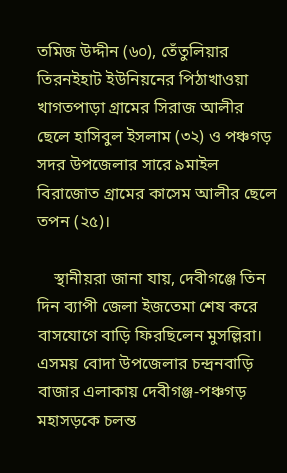তমিজ উদ্দীন (৬০), তেঁতুলিয়ার তিরনইহাট ইউনিয়নের পিঠাখাওয়া খাগতপাড়া গ্রামের সিরাজ আলীর ছেলে হাসিবুল ইসলাম (৩২) ও পঞ্চগড় সদর উপজেলার সারে ৯মাইল বিরাজোত গ্রামের কাসেম আলীর ছেলে তপন (২৫)।

    স্থানীয়রা জানা যায়, দেবীগঞ্জে তিন দিন ব্যাপী জেলা ইজতেমা শেষ করে বাসযোগে বাড়ি ফিরছিলেন মুসল্লিরা। এসময় বোদা উপজেলার চন্দ্রনবাড়ি বাজার এলাকায় দেবীগঞ্জ-পঞ্চগড় মহাসড়কে চলন্ত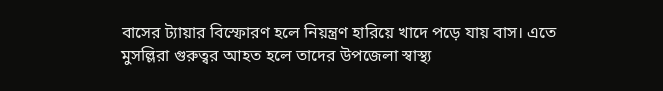বাসের ট্যায়ার বিস্ফোরণ হলে নিয়ন্ত্রণ হারিয়ে খাদে পড়ে যায় বাস। এতে মুসল্লিরা গুরুত্বর আহত হলে তাদের উপজেলা স্বাস্থ্য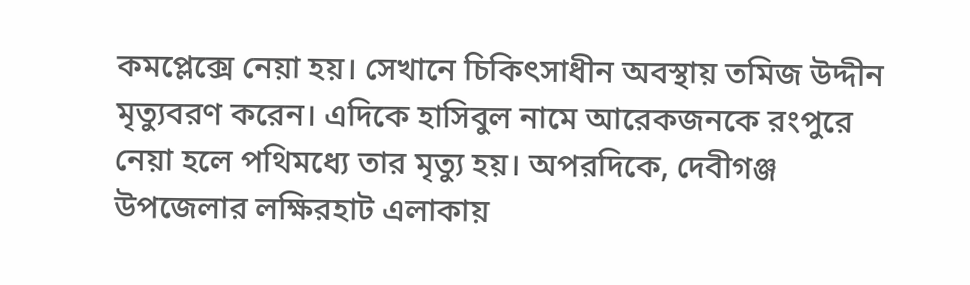কমপ্লেক্সে নেয়া হয়। সেখানে চিকিৎসাধীন অবস্থায় তমিজ উদ্দীন মৃত্যুবরণ করেন। এদিকে হাসিবুল নামে আরেকজনকে রংপুরে নেয়া হলে পথিমধ্যে তার মৃত্যু হয়। অপরদিকে, দেবীগঞ্জ উপজেলার লক্ষিরহাট এলাকায়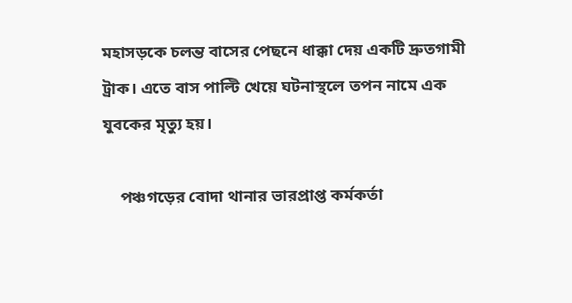মহাসড়কে চলন্ত বাসের পেছনে ধাক্কা দেয় একটি দ্রুতগামী ট্রাক। এতে বাস পাল্টি খেয়ে ঘটনাস্থলে তপন নামে এক যুবকের মৃত্যু হয়।

    পঞ্চগড়ের বোদা থানার ভারপ্রাপ্ত কর্মকর্তা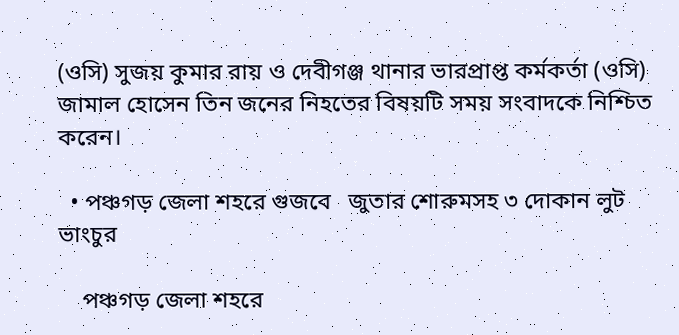(ওসি) সুজয় কুমার রায় ও দেবীগঞ্জ থানার ভারপ্রাপ্ত কর্মকর্তা (ওসি) জামাল হোসেন তিন জনের নিহতের বিষয়টি সময় সংবাদকে নিশ্চিত করেন।

  • পঞ্চগড় জেলা শহরে গুজবে   জুতার শোরুমসহ ৩ দোকান লুট ভাংচুর

    পঞ্চগড় জেলা শহরে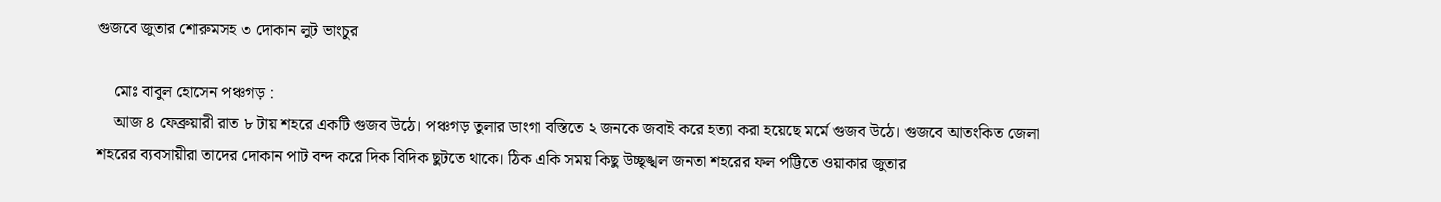গুজবে জুতার শোরুমসহ ৩ দোকান লুট ভাংচুর

    মোঃ বাবুল হোসেন পঞ্চগড় :
    আজ ৪ ফেব্রুয়ারী রাত ৮ টায় শহরে একটি গুজব উঠে। পঞ্চগড় তুলার ডাংগা বস্তিতে ২ জনকে জবাই করে হত্যা করা হয়েছে মর্মে গুজব উঠে। গুজবে আতংকিত জেলা শহরের ব্যবসায়ীরা তাদের দোকান পাট বন্দ করে দিক বিদিক ছুটতে থাকে। ঠিক একি সময় কিছু উচ্ছৃঙ্খল জনতা শহরের ফল পট্টিতে ওয়াকার জুতার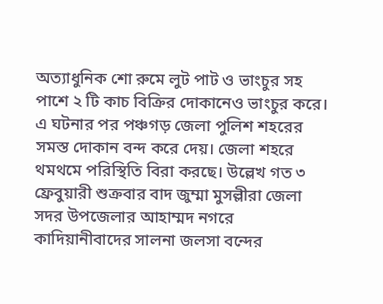অত্যাধুনিক শো রুমে লুট পাট ও ভাংচুর সহ পাশে ২ টি কাচ বিক্রির দোকানেও ভাংচুর করে। এ ঘটনার পর পঞ্চগড় জেলা পুলিশ শহরের সমস্ত দোকান বন্দ করে দেয়। জেলা শহরে থমথমে পরিস্থিতি বিরা করছে। উল্লেখ গত ৩ ফ্রেবুয়ারী শুক্রবার বাদ জুম্মা মুসল্লীরা জেলা সদর উপজেলার আহাম্মদ নগরে কাদিয়ানীবাদের সালনা জলসা বন্দের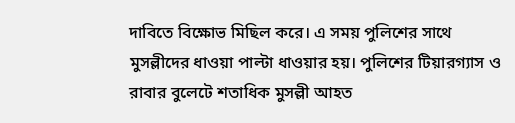দাবিতে বিক্ষোভ মিছিল করে। এ সময় পুলিশের সাথে মুসল্লীদের ধাওয়া পাল্টা ধাওয়ার হয়। পুলিশের টিয়ারগ্যাস ও রাবার বুলেটে শতাধিক মুসল্লী আহত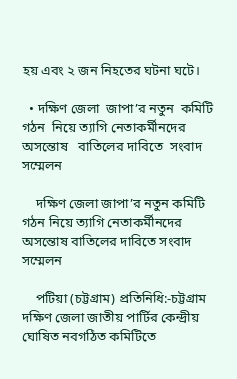হয় এবং ২ জন নিহতের ঘটনা ঘটে।

  • দক্ষিণ জেলা  জাপা’র নতুন  কমিটি  গঠন  নিয়ে ত্যাগি নেতাকর্মীনদের অসন্তোষ   বাতিলের দাবিতে  সংবাদ সম্মেলন

    দক্ষিণ জেলা জাপা’র নতুন কমিটি গঠন নিয়ে ত্যাগি নেতাকর্মীনদের অসন্তোষ বাতিলের দাবিতে সংবাদ সম্মেলন

    পটিয়া (চট্টগ্রাম) প্রতিনিধি:-চট্টগ্রাম দক্ষিণ জেলা জাতীয় পার্টির কেন্দ্রীয় ঘোষিত নবগঠিত কমিটিতে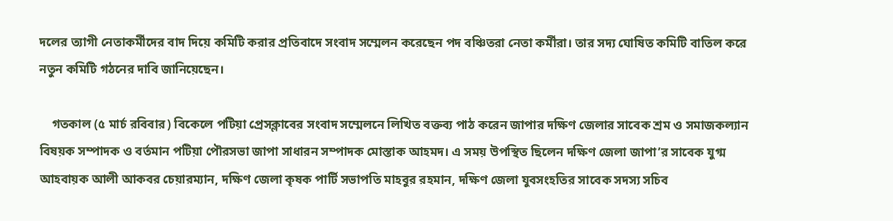দলের ত্যাগী নেতাকর্মীদের বাদ দিয়ে কমিটি করার প্রতিবাদে সংবাদ সম্মেলন করেছেন পদ বঞ্চিতরা নেতা কর্মীরা। তার সদ্য ঘোষিত কমিটি বাতিল করে নতুন কমিটি গঠনের দাবি জানিয়েছেন।

    গতকাল (৫ মার্চ রবিবার) বিকেলে পটিয়া প্রেসক্লাবের সংবাদ সম্মেলনে লিখিত বক্তব্য পাঠ করেন জাপার দক্ষিণ জেলার সাবেক শ্রম ও সমাজকল্যান বিষয়ক সম্পাদক ও বর্তমান পটিয়া পৌরসভা জাপা সাধারন সম্পাদক মোস্তাক আহমদ। এ সময় উপস্থিত ছিলেন দক্ষিণ জেলা জাপা’র সাবেক যুগ্ম আহবায়ক আলী আকবর চেয়ারম্যান, দক্ষিণ জেলা কৃষক পার্টি সভাপতি মাহবুর রহমান, দক্ষিণ জেলা যুবসংহতির সাবেক সদস্য সচিব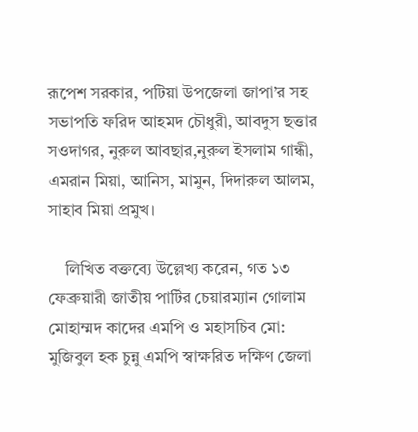রূপেশ সরকার, পটিয়া উপজেলা জাপা’র সহ সভাপতি ফরিদ আহমদ চৌধুরী, আবদুস ছত্তার সওদাগর, নুরুল আবছার,নুরুল ইসলাম গান্ধী, এমরান মিয়া, আনিস, মামুন, দিদারুল আলম, সাহাব মিয়া প্রমুখ।

    লিখিত বক্তব্যে উল্লেখ্য করেন, গত ১৩ ফেব্রুয়ারী জাতীয় পার্টির চেয়ারম্যান গোলাম মোহাম্মদ কাদের এমপি ও মহাসচিব মো: মুজিবুল হক চুন্নু এমপি স্বাক্ষরিত দক্ষিণ জেলা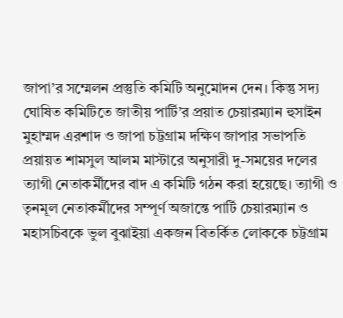জাপা’র সম্মেলন প্রস্তুতি কমিটি অনুমোদন দেন। কিন্তু সদ্য ঘোষিত কমিটিতে জাতীয় পার্টি’র প্রয়াত চেয়ারম্যান হুসাইন মুহাম্মদ এরশাদ ও জাপা চট্টগ্রাম দক্ষিণ জাপার সভাপতি প্রয়ায়ত শামসুল আলম মাস্টারে অনুসারী দু-সময়ের দলের ত্যাগী নেতাকর্মীদের বাদ এ কমিটি গঠন করা হয়েছে। ত্যাগী ও তৃনমূল নেতাকর্মীদের সম্পূর্ণ অজান্তে পার্টি চেয়ারম্যান ও মহাসচিবকে ভুল বুঝাইয়া একজন বিতর্কিত লোককে চট্টগ্রাম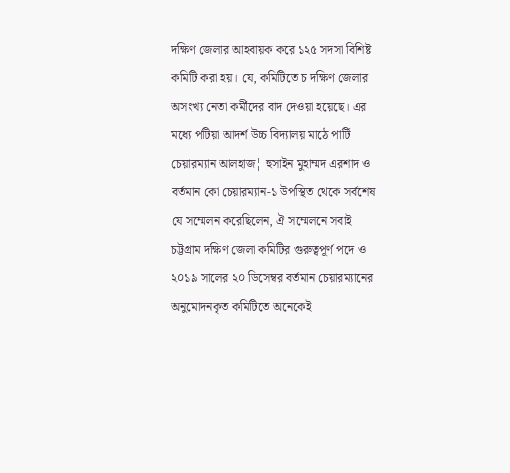দক্ষিণ জেলার আহবায়ক করে ১২৫ সদসা বিশিষ্ট কমিটি করা হয়। যে, কমিটিতে চ দক্ষিণ জেলার অসংখ্য নেতা কর্মীদের বাদ দেওয়া হয়েছে। এর মধ্যে পটিয়া আদর্শ উচ্চ বিদ্যালয় মাঠে পার্টি চেয়ারম্যান আলহাজ¦ হুসাইন মুহাম্মদ এরশাদ ও বর্তমান কো চেয়ারম্যান-১ উপস্থিত থেকে সর্বশেষ যে সম্মেলন করেছিলেন, ঐ সম্মেলনে সবাই চট্টগ্রাম দক্ষিণ জেলা কমিটির গুরুত্বপূর্ণ পদে ও ২০১৯ সালের ২০ ডিসেম্বর বর্তমান চেয়ারম্যানের অনুমোদনকৃত কমিটিতে অনেকেই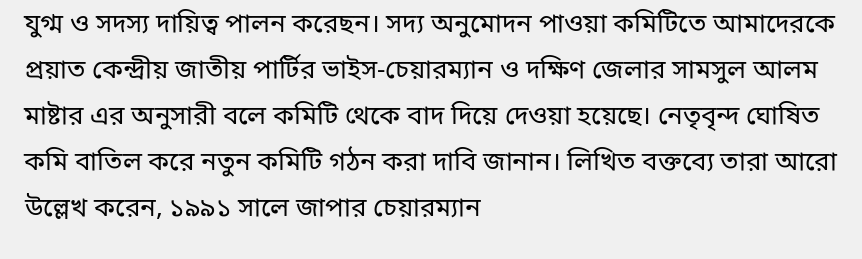যুগ্ম ও সদস্য দায়িত্ব পালন করেছন। সদ্য অনুমোদন পাওয়া কমিটিতে আমাদেরকে প্রয়াত কেন্দ্রীয় জাতীয় পার্টির ভাইস-চেয়ারম্যান ও দক্ষিণ জেলার সামসুল আলম মাষ্টার এর অনুসারী বলে কমিটি থেকে বাদ দিয়ে দেওয়া হয়েছে। নেতৃবৃন্দ ঘোষিত কমি বাতিল করে নতুন কমিটি গঠন করা দাবি জানান। লিখিত বক্তব্যে তারা আরো উল্লেখ করেন, ১৯৯১ সালে জাপার চেয়ারম্যান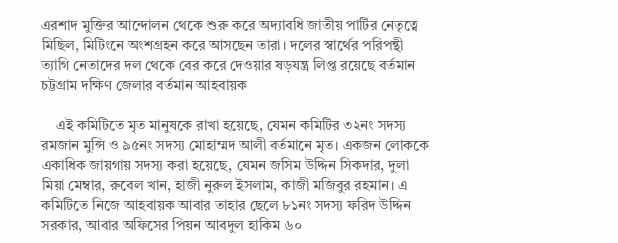এরশাদ মুক্তির আন্দোলন থেকে শুরু করে অদ্যাবধি জাতীয় পার্টির নেতৃত্বে মিছিল, মিটিংনে অংশগ্রহন করে আসছেন তারা। দলের স্বার্থের পরিপন্থী ত্যাগি নেতাদের দল থেকে বের করে দেওয়ার ষড়যন্ত্র লিপ্ত রয়েছে বর্তমান চট্টগ্রাম দক্ষিণ জেলার বর্তমান আহবায়ক

    এই কমিটিতে মৃত মানুষকে রাখা হয়েছে, যেমন কমিটির ৩২নং সদস্য রমজান মুন্সি ও ৯৫নং সদস্য মোহাম্মদ আলী বর্তমানে মৃত। একজন লোককে একাধিক জায়গায় সদস্য করা হয়েছে, যেমন জসিম উদ্দিন সিকদার, দুলা মিয়া মেম্বার, রুবেল খান, হাজী নুরুল ইসলাম, কাজী মজিবুর রহমান। এ কমিটিতে নিজে আহবায়ক আবার তাহার ছেলে ৮১নং সদস্য ফরিদ উদ্দিন সরকার, আবার অফিসের পিয়ন আবদুল হাকিম ৬০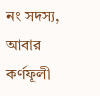নং সদস্য, আবার কর্ণফূলী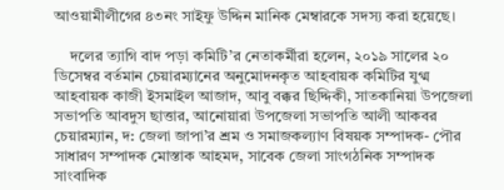আওয়ামীলীগের ৪৩নং সাইফু উদ্দিন মানিক মেম্বারকে সদস্য করা হয়েছে।

    দলের ত্যাগি বাদ পড়া কমিটি’র নেতাকর্মীরা হলেন, ২০১৯ সালের ২০ ডিসেম্বর বর্তমান চেয়ারম্যানের অনুমোদনকৃত আহবায়ক কমিটির যুগ্ম আহবায়ক কাজী ইসমাইল আজাদ, আবু বক্কর ছিদ্দিকী, সাতকানিয়া উপজেলা সভাপতি আবদুস ছাত্তার, আনোয়ারা উপজেলা সভাপতি আলী আকবর চেয়ারম্যান, দ: জেলা জাপা’র শ্রম ও সমাজকল্যাণ বিষয়ক সম্পাদক- পৌর সাধারণ সম্পাদক মোস্তাক আহমদ, সাবেক জেলা সাংগঠনিক সম্পাদক সাংবাদিক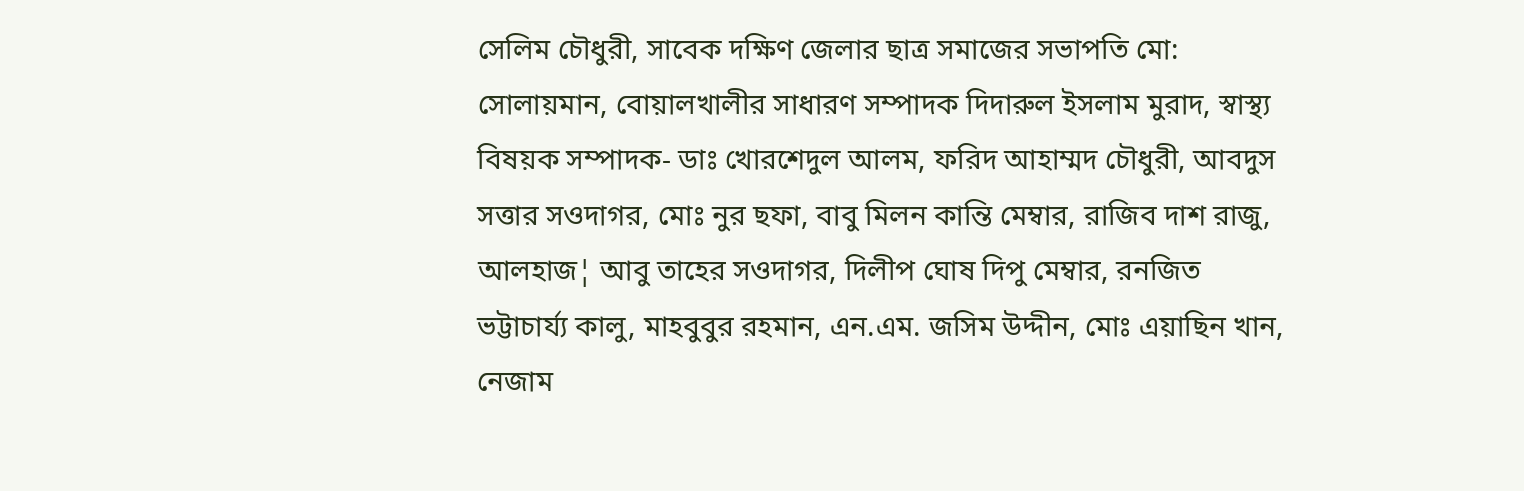সেলিম চৌধুরী, সাবেক দক্ষিণ জেলার ছাত্র সমাজের সভাপতি মো: সোলায়মান, বোয়ালখালীর সাধারণ সম্পাদক দিদারুল ইসলাম মুরাদ, স্বাস্থ্য বিষয়ক সম্পাদক- ডাঃ খোরশেদুল আলম, ফরিদ আহাম্মদ চৌধুরী, আবদুস সত্তার সওদাগর, মোঃ নুর ছফা, বাবু মিলন কান্তি মেম্বার, রাজিব দাশ রাজু, আলহাজ¦ আবু তাহের সওদাগর, দিলীপ ঘোষ দিপু মেম্বার, রনজিত ভট্টাচার্য্য কালু, মাহবুবুর রহমান, এন.এম. জসিম উদ্দীন, মোঃ এয়াছিন খান, নেজাম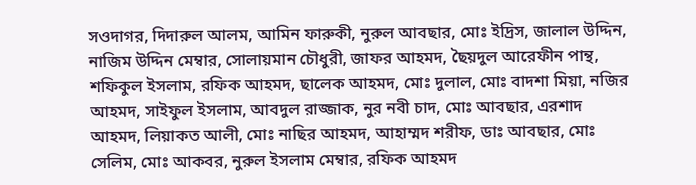সওদাগর, দিদারুল আলম, আমিন ফারুকী, নুরুল আবছার, মোঃ ইদ্রিস, জালাল উদ্দিন, নাজিম উদ্দিন মেম্বার, সোলায়মান চৌধুরী, জাফর আহমদ, ছৈয়দুল আরেফীন পান্থ, শফিকুল ইসলাম, রফিক আহমদ, ছালেক আহমদ, মোঃ দুলাল, মোঃ বাদশা মিয়া, নজির আহমদ, সাইফুল ইসলাম, আবদুল রাজ্জাক, নুর নবী চাদ, মোঃ আবছার, এরশাদ আহমদ, লিয়াকত আলী, মোঃ নাছির আহমদ, আহাম্মদ শরীফ, ডাঃ আবছার, মোঃ সেলিম, মোঃ আকবর, নুরুল ইসলাম মেম্বার, রফিক আহমদ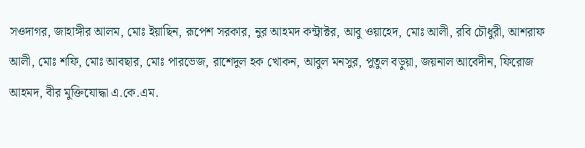সওদাগর, জাহাঙ্গীর আলম, মোঃ ইয়াছিন, রূপেশ সরকার, নুর আহমদ কন্ট্রাক্টর, আবু ওয়াহেদ, মোঃ আলী, রবি চৌধুরী, আশরাফ আলী, মোঃ শফি, মোঃ আবছার, মোঃ পারভেজ, রাশেদুল হক খোকন, আবুল মনসুর, পুতুল বড়ুয়া, জয়নাল আবেদীন, ফিরোজ আহমদ, বীর মুক্তিযোদ্ধা এ.কে.এম.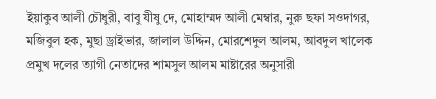ইয়াকুব আলী চৌধুরী, বাবু যীষু দে, মোহাম্মদ আলী মেম্বার, নুরু ছফা সওদাগর, মজিবুল হক, মুছা ড্রাইভার, জালাল উদ্দিন, মোরশেদুল আলম, আবদুল খালেক প্রমুখ দলের ত্যাগী নেতাদের শামসুল আলম মাষ্টারের অনুসারী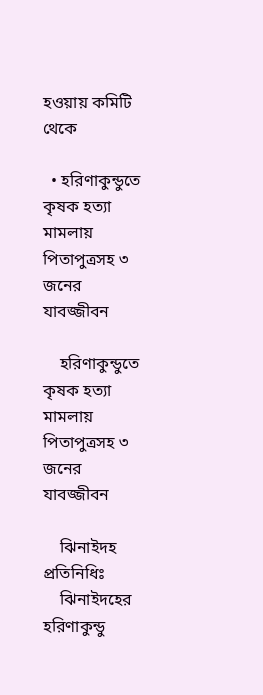হওয়ায় কমিটি থেকে

  • হরিণাকুন্ডুতে কৃষক হত্যা মামলায় পিতাপুত্রসহ ৩ জনের যাবজ্জীবন

    হরিণাকুন্ডুতে কৃষক হত্যা মামলায় পিতাপুত্রসহ ৩ জনের যাবজ্জীবন

    ঝিনাইদহ প্রতিনিধিঃ
    ঝিনাইদহের হরিণাকুন্ডু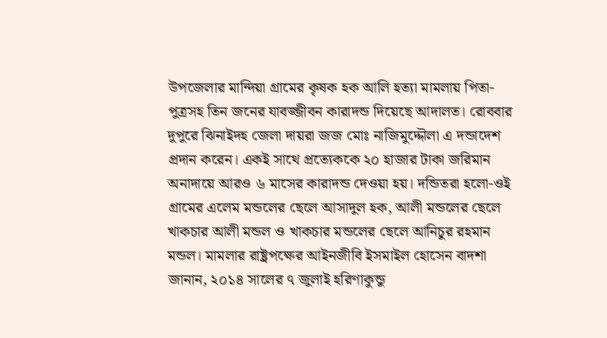উপজেলার মান্দিয়া গ্রামের কৃষক হক আলি হত্যা মামলায় পিতা-পুত্রসহ তিন জনের যাবজ্জীবন কারাদন্ড দিয়েছে আদালত। রোববার দুপুরে ঝিনাইদহ জেলা দায়রা জজ মোঃ নাজিমুদ্দৌলা এ দন্ডাদেশ প্রদান করেন। একই সাথে প্রত্যেককে ২০ হাজার টাকা জরিমান অনাদায়ে আরও ৬ মাসের কারাদন্ড দেওয়া হয়। দন্ডিতরা হলো-ওই গ্রামের এলেম মন্ডলের ছেলে আসাদুল হক, আলী মন্ডলের ছেলে খাকচার আলী মন্ডল ও খাকচার মন্ডলের ছেলে আনিচুর রহমান মন্ডল। মামলার রাষ্ট্রপক্ষের আইনজীবি ইসমাইল হোসেন বাদশা জানান, ২০১৪ সালের ৭ জুলাই হরিণাকুন্ডু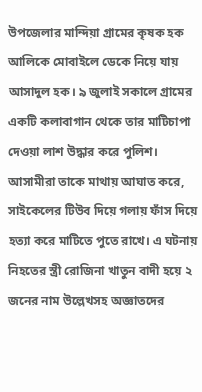উপজেলার মান্দিয়া গ্রামের কৃষক হক আলিকে মোবাইলে ডেকে নিয়ে যায় আসাদুল হক। ৯ জুলাই সকালে গ্রামের একটি কলাবাগান থেকে তার মাটিচাপা দেওয়া লাশ উদ্ধার করে পুলিশ। আসামীরা তাকে মাথায় আঘাত করে, সাইকেলের টিউব দিয়ে গলায় ফাঁস দিয়ে হত্যা করে মাটিতে পুতে রাখে। এ ঘটনায় নিহতের স্ত্রী রোজিনা খাতুন বাদী হয়ে ২ জনের নাম উল্লেখসহ অজ্ঞাতদের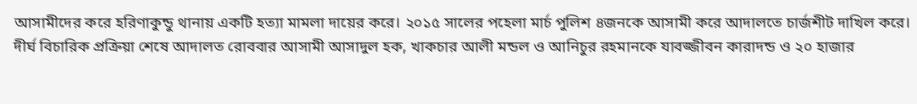আসামীদের করে হরিণাকুন্ডু থানায় একটি হত্যা মামলা দায়ের করে। ২০১৫ সালের পহেলা মার্চ পুলিশ ৪জনকে আসামী করে আদালতে চার্জশীট দাখিল করে। দীর্ঘ বিচারিক প্রক্রিয়া শেষে আদালত রোববার আসামী আসাদুল হক, খাকচার আলী মন্ডল ও আনিচুর রহমানকে যাবজ্জীবন কারাদন্ড ও ২০ হাজার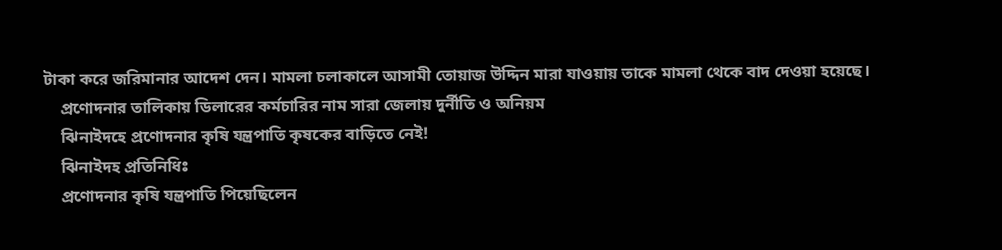টাকা করে জরিমানার আদেশ দেন। মামলা চলাকালে আসামী তোয়াজ উদ্দিন মারা যাওয়ায় তাকে মামলা থেকে বাদ দেওয়া হয়েছে।
    প্রণোদনার তালিকায় ডিলারের কর্মচারির নাম সারা জেলায় দুর্নীতি ও অনিয়ম
    ঝিনাইদহে প্রণোদনার কৃষি যন্ত্রপাতি কৃষকের বাড়িতে নেই!
    ঝিনাইদহ প্রতিনিধিঃ
    প্রণোদনার কৃষি যন্ত্রপাতি পিয়েছিলেন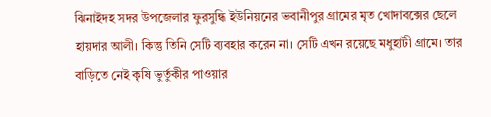ঝিনাইদহ সদর উপজেলার ফুরসুন্ধি ইউনিয়নের ভবানীপুর গ্রামের মৃত খোদাবক্সের ছেলে হায়দার আলী। কিন্তু তিনি সেটি ব্যবহার করেন না। সেটি এখন রয়েছে মধুহাটী গ্রামে। তার বাড়িতে নেই কৃষি ভুর্তুকীর পাওয়ার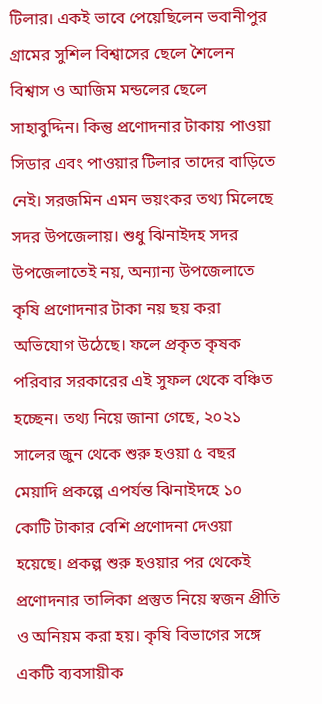টিলার। একই ভাবে পেয়েছিলেন ভবানীপুর গ্রামের সুশিল বিশ্বাসের ছেলে শৈলেন বিশ্বাস ও আজিম মন্ডলের ছেলে সাহাবুদ্দিন। কিন্তু প্রণোদনার টাকায় পাওয়া সিডার এবং পাওয়ার টিলার তাদের বাড়িতে নেই। সরজমিন এমন ভয়ংকর তথ্য মিলেছে সদর উপজেলায়। শুধু ঝিনাইদহ সদর উপজেলাতেই নয়, অন্যান্য উপজেলাতে কৃষি প্রণোদনার টাকা নয় ছয় করা অভিযোগ উঠেছে। ফলে প্রকৃত কৃষক পরিবার সরকারের এই সুফল থেকে বঞ্চিত হচ্ছেন। তথ্য নিয়ে জানা গেছে, ২০২১ সালের জুন থেকে শুরু হওয়া ৫ বছর মেয়াদি প্রকল্পে এপর্যন্ত ঝিনাইদহে ১০ কোটি টাকার বেশি প্রণোদনা দেওয়া হয়েছে। প্রকল্প শুরু হওয়ার পর থেকেই প্রণোদনার তালিকা প্রস্তুত নিয়ে স্বজন প্রীতি ও অনিয়ম করা হয়। কৃষি বিভাগের সঙ্গে একটি ব্যবসায়ীক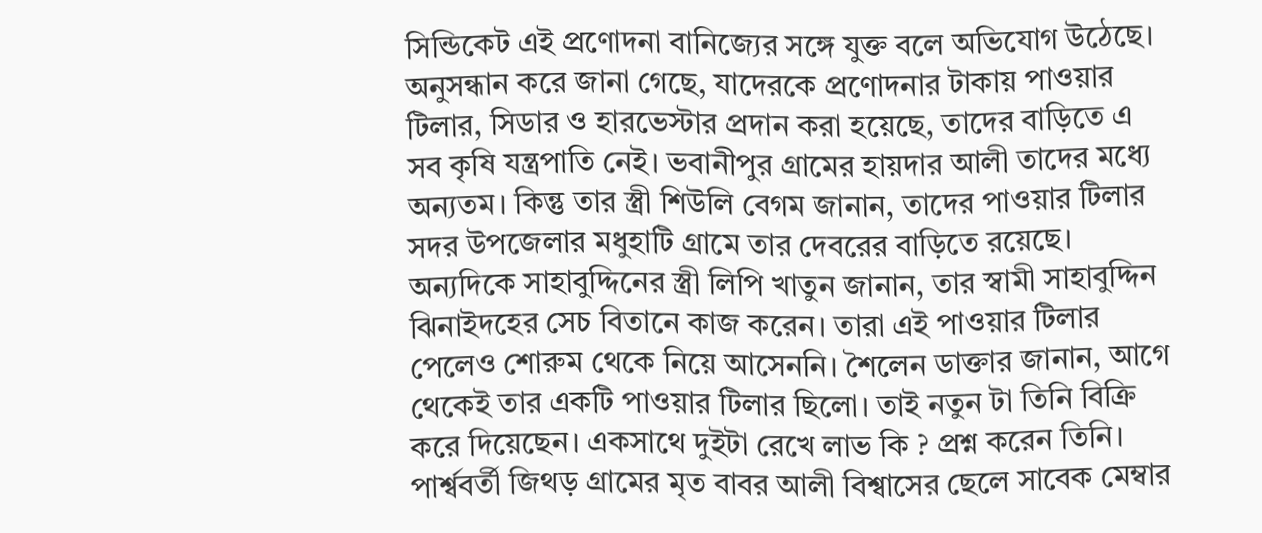সিন্ডিকেট এই প্রণোদনা বানিজ্যের সঙ্গে যুক্ত বলে অভিযোগ উঠেছে। অনুসন্ধান করে জানা গেছে, যাদেরকে প্রণোদনার টাকায় পাওয়ার টিলার, সিডার ও হারভেস্টার প্রদান করা হয়েছে, তাদের বাড়িতে এ সব কৃষি যন্ত্রপাতি নেই। ভবানীপুর গ্রামের হায়দার আলী তাদের মধ্যে অন্যতম। কিন্তু তার স্ত্রী শিউলি বেগম জানান, তাদের পাওয়ার টিলার সদর উপজেলার মধুহাটি গ্রামে তার দেবরের বাড়িতে রয়েছে। অন্যদিকে সাহাবুদ্দিনের স্ত্রী লিপি খাতুন জানান, তার স্বামী সাহাবুদ্দিন ঝিনাইদহের সেচ বিতানে কাজ করেন। তারা এই পাওয়ার টিলার পেলেও শোরুম থেকে নিয়ে আসেননি। শৈলেন ডাক্তার জানান, আগে থেকেই তার একটি পাওয়ার টিলার ছিলো। তাই নতুন টা তিনি বিক্রি করে দিয়েছেন। একসাথে দুইটা রেখে লাভ কি ? প্রশ্ন করেন তিনি। পার্শ্ববর্তী জিথড় গ্রামের মৃত বাবর আলী বিশ্বাসের ছেলে সাবেক মেম্বার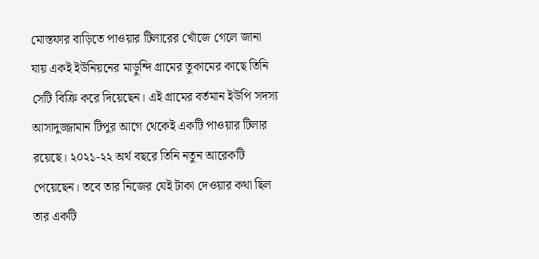মোস্তফার বাড়িতে পাওয়ার টিলারের খোঁজে গেলে জানা যায় একই ইউনিয়নের মাড়ুন্দি গ্রামের তুকামের কাছে তিনি সেটি বিক্রি করে দিয়েছেন। এই গ্রামের বর্তমান ইউপি সদস্য আসাদুজ্জামান টিপুর আগে থেকেই একটি পাওয়ার টিলার রয়েছে। ২০২১-২২ অর্থ বছরে তিনি নতুন আরেকটি পেয়েছেন। তবে তার নিজের যেই টাকা দেওয়ার কথা ছিল তার একটি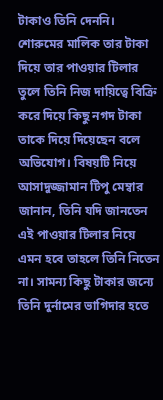টাকাও তিনি দেননি। শোরুমের মালিক তার টাকা দিয়ে তার পাওয়ার টিলার তুলে তিনি নিজ দায়িত্বে বিক্রি করে দিয়ে কিছু নগদ টাকা তাকে দিয়ে দিয়েছেন বলে অভিযোগ। বিষয়টি নিয়ে আসাদুজ্জামান টিপু মেম্বার জানান, তিনি যদি জানতেন এই পাওয়ার টিলার নিয়ে এমন হবে তাহলে তিনি নিতেন না। সামন্য কিছু টাকার জন্যে তিনি দুর্নামের ভাগিদার হতে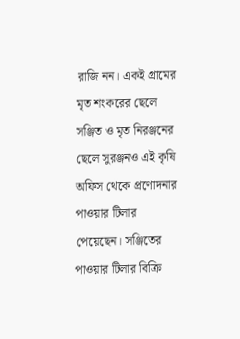রাজি নন। একই গ্রামের মৃত শংকরের ছেলে সঞ্জিত ও মৃত নিরঞ্জনের ছেলে সুরঞ্জনও এই কৃষি অফিস থেকে প্রণোদনার পাওয়ার টিলার পেয়েছেন। সঞ্জিতের পাওয়ার টিলার বিক্রি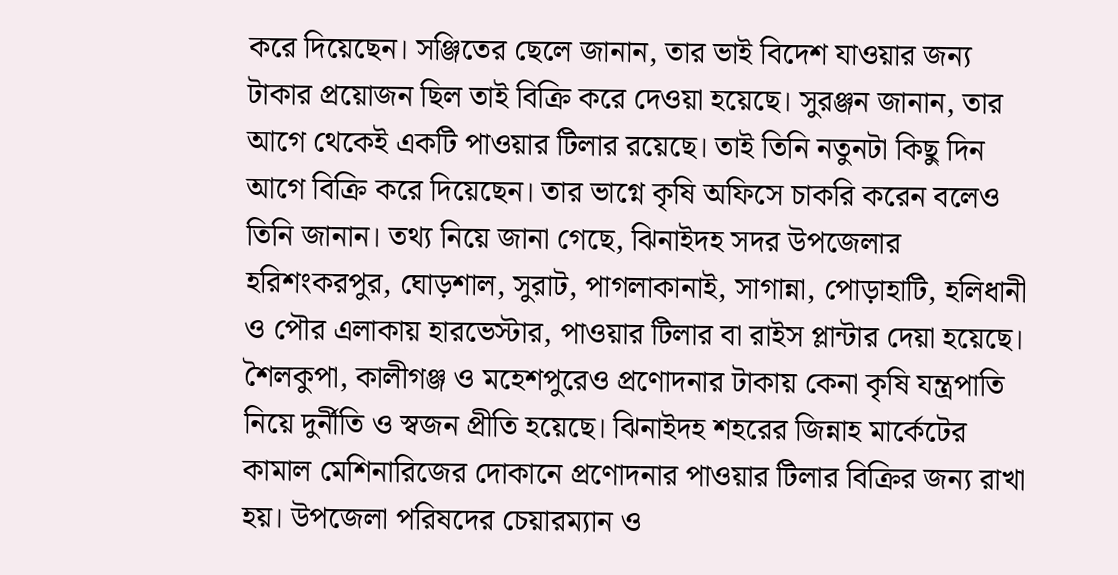করে দিয়েছেন। সঞ্জিতের ছেলে জানান, তার ভাই বিদেশ যাওয়ার জন্য টাকার প্রয়োজন ছিল তাই বিক্রি করে দেওয়া হয়েছে। সুরঞ্জন জানান, তার আগে থেকেই একটি পাওয়ার টিলার রয়েছে। তাই তিনি নতুনটা কিছু দিন আগে বিক্রি করে দিয়েছেন। তার ভাগ্নে কৃষি অফিসে চাকরি করেন বলেও তিনি জানান। তথ্য নিয়ে জানা গেছে, ঝিনাইদহ সদর উপজেলার হরিশংকরপুর, ঘোড়শাল, সুরাট, পাগলাকানাই, সাগান্না, পোড়াহাটি, হলিধানী ও পৌর এলাকায় হারভেস্টার, পাওয়ার টিলার বা রাইস প্লান্টার দেয়া হয়েছে। শৈলকুপা, কালীগঞ্জ ও মহেশপুরেও প্রণোদনার টাকায় কেনা কৃষি যন্ত্রপাতি নিয়ে দুর্নীতি ও স্বজন প্রীতি হয়েছে। ঝিনাইদহ শহরের জিন্নাহ মার্কেটের কামাল মেশিনারিজের দোকানে প্রণোদনার পাওয়ার টিলার বিক্রির জন্য রাখা হয়। উপজেলা পরিষদের চেয়ারম্যান ও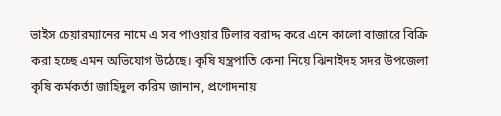ভাইস চেয়ারম্যানের নামে এ সব পাওয়ার টিলার বরাদ্দ করে এনে কালো বাজারে বিক্রি করা হচ্ছে এমন অভিযোগ উঠেছে। কৃষি যন্ত্রপাতি কেনা নিয়ে ঝিনাইদহ সদর উপজেলা কৃষি কর্মকর্তা জাহিদুল করিম জানান, প্রণোদনায়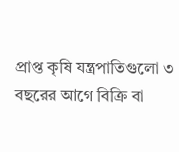প্রাপ্ত কৃষি যন্ত্রপাতিগুলো ৩ বছরের আগে বিক্রি বা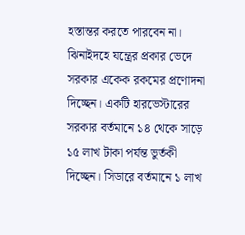হস্তান্তর করতে পারবেন না। ঝিনাইদহে যন্ত্রের প্রকার ভেদে সরকার একেক রকমের প্রণোদনা দিচ্ছেন। একটি হারভেস্টারের সরকার বর্তমানে ১৪ থেকে সাড়ে ১৫ লাখ টাকা পর্যন্ত ভুর্তকী দিচ্ছেন। সিডারে বর্তমানে ১ লাখ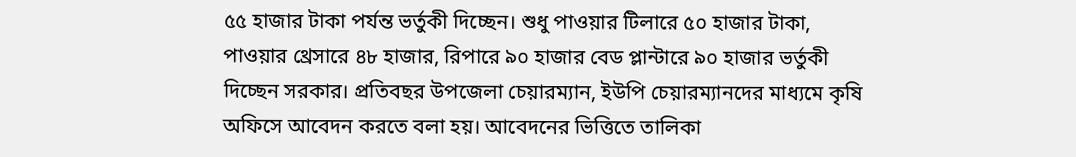৫৫ হাজার টাকা পর্যন্ত ভর্তুকী দিচ্ছেন। শুধু পাওয়ার টিলারে ৫০ হাজার টাকা, পাওয়ার থ্রেসারে ৪৮ হাজার, রিপারে ৯০ হাজার বেড প্লান্টারে ৯০ হাজার ভর্তুকী দিচ্ছেন সরকার। প্রতিবছর উপজেলা চেয়ারম্যান, ইউপি চেয়ারম্যানদের মাধ্যমে কৃষি অফিসে আবেদন করতে বলা হয়। আবেদনের ভিত্তিতে তালিকা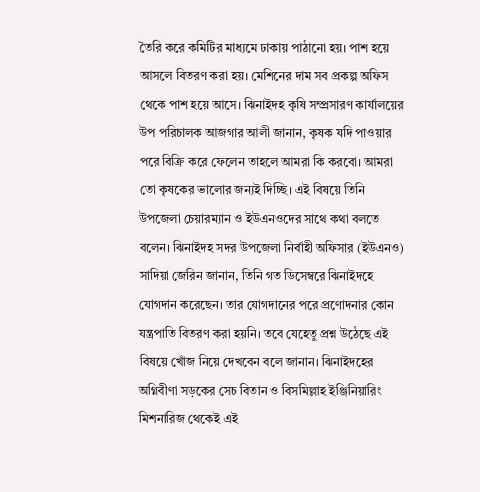তৈরি করে কমিটির মাধ্যমে ঢাকায় পাঠানো হয়। পাশ হয়ে আসলে বিতরণ করা হয়। মেশিনের দাম সব প্রকল্প অফিস থেকে পাশ হয়ে আসে। ঝিনাইদহ কৃষি সম্প্রসারণ কার্যালয়ের উপ পরিচালক আজগার আলী জানান, কৃষক যদি পাওয়ার পরে বিক্রি করে ফেলেন তাহলে আমরা কি করবো। আমরা তো কৃষকের ভালোর জন্যই দিচ্ছি। এই বিষয়ে তিনি উপজেলা চেয়ারম্যান ও ইউএনওদের সাথে কথা বলতে বলেন। ঝিনাইদহ সদর উপজেলা নির্বাহী অফিসার (ইউএনও) সাদিয়া জেরিন জানান, তিনি গত ডিসেম্বরে ঝিনাইদহে যোগদান করেছেন। তার যোগদানের পরে প্রণোদনার কোন যন্ত্রপাতি বিতরণ করা হয়নি। তবে যেহেতু প্রশ্ন উঠেছে এই বিষয়ে খোঁজ নিয়ে দেখবেন বলে জানান। ঝিনাইদহের অগ্নিবীণা সড়কের সেচ বিতান ও বিসমিল্লাহ ইঞ্জিনিয়ারিং মিশনারিজ থেকেই এই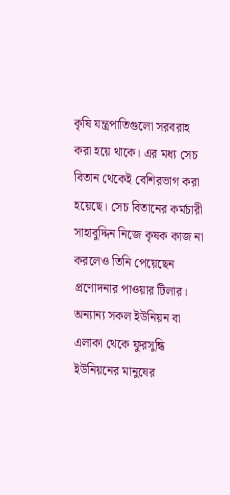কৃষি যন্ত্রপাতিগুলো সরবরাহ করা হয়ে থাকে। এর মধ্য সেচ বিতান থেকেই বেশিরভাগ করা হয়েছে। সেচ বিতানের কর্মচারী সাহাবুদ্দিন নিজে কৃষক কাজ না করলেও তিনি পেয়েছেন প্রণোদনার পাওয়ার টিলার। অন্যান্য সকল ইউনিয়ন বা এলাকা থেকে ফুরসুন্ধি ইউনিয়নের মানুষের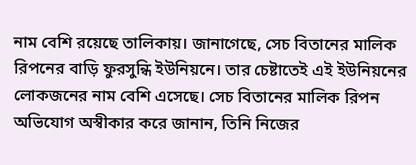নাম বেশি রয়েছে তালিকায়। জানাগেছে, সেচ বিতানের মালিক রিপনের বাড়ি ফুরসুন্ধি ইউনিয়নে। তার চেষ্টাতেই এই ইউনিয়নের লোকজনের নাম বেশি এসেছে। সেচ বিতানের মালিক রিপন অভিযোগ অস্বীকার করে জানান, তিনি নিজের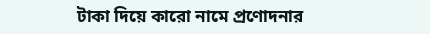টাকা দিয়ে কারো নামে প্রণোদনার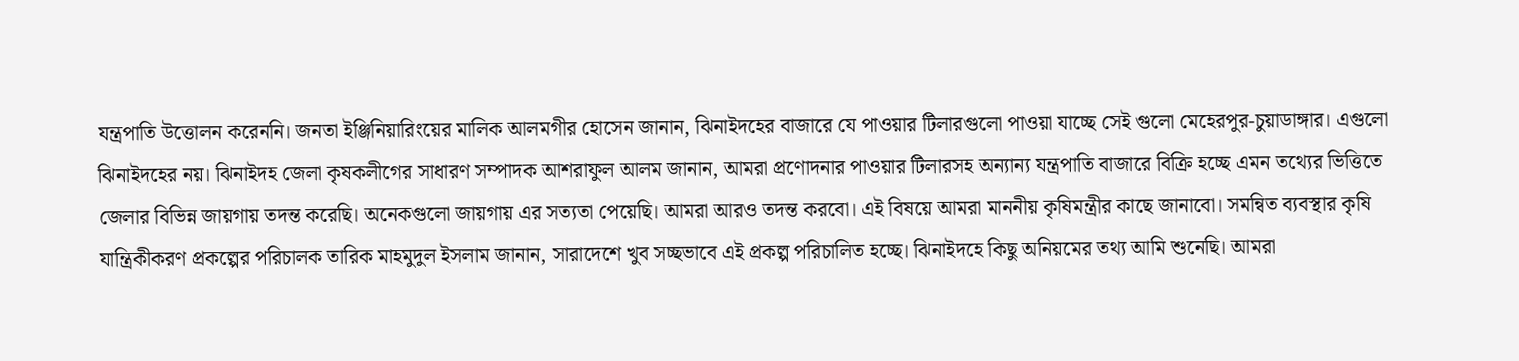যন্ত্রপাতি উত্তোলন করেননি। জনতা ইঞ্জিনিয়ারিংয়ের মালিক আলমগীর হোসেন জানান, ঝিনাইদহের বাজারে যে পাওয়ার টিলারগুলো পাওয়া যাচ্ছে সেই গুলো মেহেরপুর-চুয়াডাঙ্গার। এগুলো ঝিনাইদহের নয়। ঝিনাইদহ জেলা কৃষকলীগের সাধারণ সম্পাদক আশরাফুল আলম জানান, আমরা প্রণোদনার পাওয়ার টিলারসহ অন্যান্য যন্ত্রপাতি বাজারে বিক্রি হচ্ছে এমন তথ্যের ভিত্তিতে জেলার বিভিন্ন জায়গায় তদন্ত করেছি। অনেকগুলো জায়গায় এর সত্যতা পেয়েছি। আমরা আরও তদন্ত করবো। এই বিষয়ে আমরা মাননীয় কৃষিমন্ত্রীর কাছে জানাবো। সমন্বিত ব্যবস্থার কৃষি যান্ত্রিকীকরণ প্রকল্পের পরিচালক তারিক মাহমুদুল ইসলাম জানান, সারাদেশে খুব সচ্ছভাবে এই প্রকল্প পরিচালিত হচ্ছে। ঝিনাইদহে কিছু অনিয়মের তথ্য আমি শুনেছি। আমরা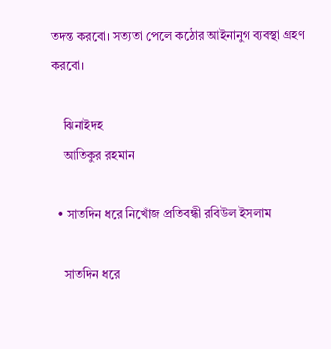তদন্ত করবো। সত্যতা পেলে কঠোর আইনানুগ ব্যবস্থা গ্রহণ করবো।

    ঝিনাইদহ
    আতিকুর রহমান

  • সাতদিন ধরে নিখোঁজ প্রতিবন্ধী রবিউল ইসলাম

    সাতদিন ধরে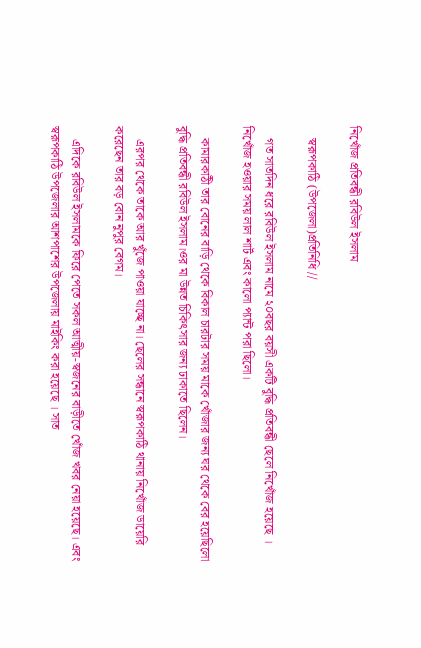নিখোঁজ প্রতিবন্ধী রবিউল ইসলাম

    স্বরূপকাঠি (উপজেলা)প্রতিনিধি //

    গত সাতদিন ধরে রবিউল ইসলাম নামে ২০বছর বয়সী একটি বুদ্ধি প্রতিবন্ধী ছেলে নিখোঁজ হয়েছে । নিখোঁজ হওয়ার সময় লাল শার্ট এবং কালো প্যান্ট পরা ছিলো।

    কামারকাঠী তার বোনের বাড়ি থেকে বিকাল চারটার সময় মাকে খোঁজার জন্য ঘর থেকে বের হয়েছিলো বুদ্ধি প্রতিবন্ধী রবিউল ইসলাম।ওর মা উন্নত চিকিৎসার জন্য ঢাকাতে ছিলেন।

    এরপর থেকে তাকে আর খুঁজে পাওয়া যাচ্ছে না। ছেলের সন্ধানে স্বরূপকাঠি থানায় নিখোঁজ ডায়েরি করেছেন তার বড় বোন নুপুর বেগম।

    এদিকে রবিউল ইসলামকে ফিরে পেতে সকল আত্মীয়-স্বজনের বাড়ীতে খোঁজ খবর নেয়া হয়েছে। এবং স্বরূপকাঠি উপজেলার আশপাশের উপজেলায় মাইকিং করা হয়েছে । সাত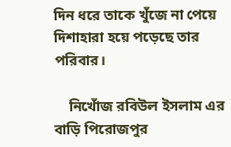দিন ধরে তাকে খুঁজে না পেয়ে দিশাহারা হয়ে পড়েছে তার পরিবার।

    নিখোঁজ রবিউল ইসলাম এর বাড়ি পিরোজপুর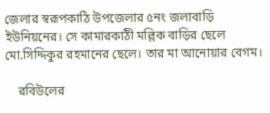জেলার স্বরূপকাঠি উপজেলার ৫নং জলাবাড়ি ইউনিয়নের। সে কামারকাঠী মল্লিক বাড়ির ছেলে মো.সিদ্দিকুর রহমানের ছেলে। তার মা আনোয়ার বেগম।

    রবিউলের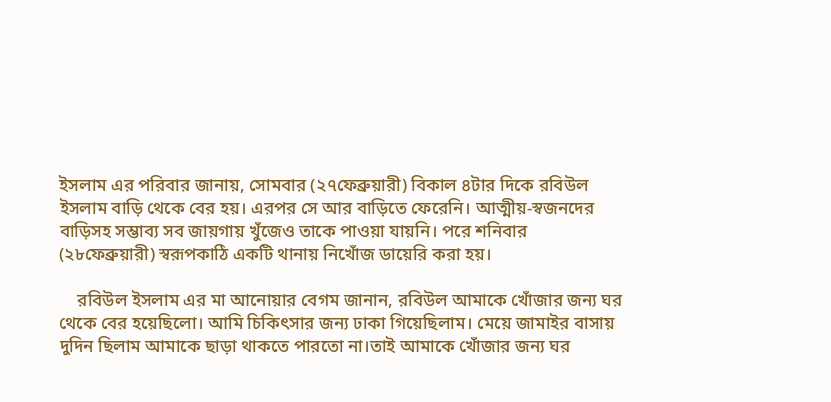ইসলাম এর পরিবার জানায়, সোমবার (২৭ফেব্রুয়ারী) বিকাল ৪টার দিকে রবিউল ইসলাম বাড়ি থেকে বের হয়। এরপর সে আর বাড়িতে ফেরেনি। আত্মীয়-স্বজনদের বাড়িসহ সম্ভাব্য সব জায়গায় খুঁজেও তাকে পাওয়া যায়নি। পরে শনিবার (২৮ফেব্রুয়ারী) স্বরূপকাঠি একটি থানায় নিখোঁজ ডায়েরি করা হয়।

    রবিউল ইসলাম এর মা আনোয়ার বেগম জানান, রবিউল আমাকে খোঁজার জন্য ঘর থেকে বের হয়েছিলো। আমি চিকিৎসার জন্য ঢাকা গিয়েছিলাম। মেয়ে জামাইর বাসায় দুদিন ছিলাম আমাকে ছাড়া থাকতে পারতো না।তাই আমাকে খোঁজার জন্য ঘর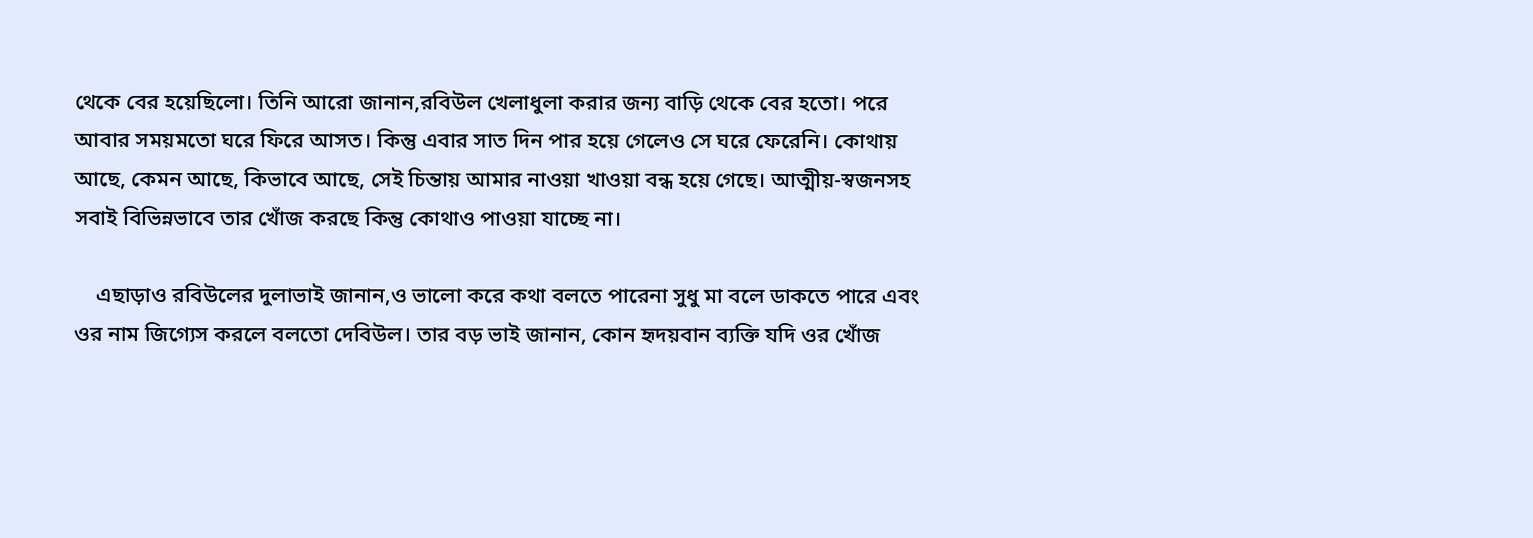থেকে বের হয়েছিলো। তিনি আরো জানান,রবিউল খেলাধুলা করার জন্য বাড়ি থেকে বের হতো। পরে আবার সময়মতো ঘরে ফিরে আসত। কিন্তু এবার সাত দিন পার হয়ে গেলেও সে ঘরে ফেরেনি। কোথায় আছে, কেমন আছে, কিভাবে আছে, সেই চিন্তায় আমার নাওয়া খাওয়া বন্ধ হয়ে গেছে। আত্মীয়-স্বজনসহ সবাই বিভিন্নভাবে তার খোঁজ করছে কিন্তু কোথাও পাওয়া যাচ্ছে না।

    এছাড়াও রবিউলের দুলাভাই জানান,ও ভালো করে কথা বলতে পারেনা সুধু মা বলে ডাকতে পারে এবং ওর নাম জিগ্যেস করলে বলতো দেবিউল। তার বড় ভাই জানান, কোন হৃদয়বান ব্যক্তি যদি ওর খোঁজ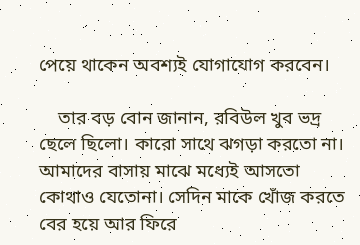পেয়ে থাকেন অবশ্যই যোগাযোগ করবেন।

    তার বড় বোন জানান, রবিউল খুব ভদ্র ছেলে ছিলো। কারো সাথে ঝগড়া করতো না। আমাদের বাসায় মাঝে মধ্যেই আসতো কোথাও যেতোনা। সেদিন মাকে খোঁজ করতে বের হয়ে আর ফিরে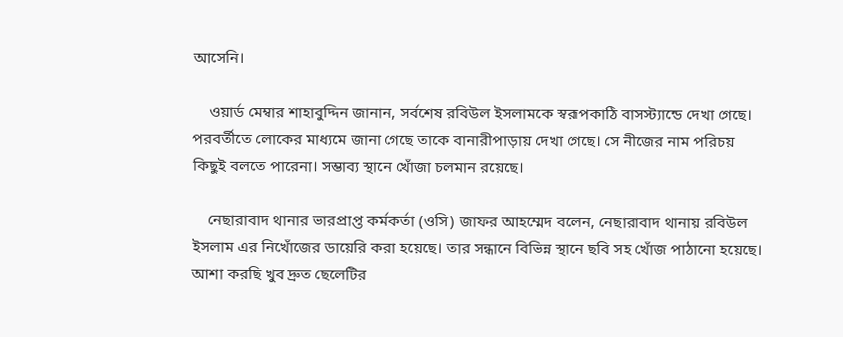আসেনি।

    ওয়ার্ড মেম্বার শাহাবুদ্দিন জানান, সর্বশেষ রবিউল ইসলামকে স্বরূপকাঠি বাসস্ট্যান্ডে দেখা গেছে। পরবর্তীতে লোকের মাধ্যমে জানা গেছে তাকে বানারীপাড়ায় দেখা গেছে। সে নীজের নাম পরিচয় কিছুই বলতে পারেনা। সম্ভাব্য স্থানে খোঁজা চলমান রয়েছে।

    নেছারাবাদ থানার ভারপ্রাপ্ত কর্মকর্তা (ওসি) জাফর আহম্মেদ বলেন, নেছারাবাদ থানায় রবিউল ইসলাম এর নিখোঁজের ডায়েরি করা হয়েছে। তার সন্ধানে বিভিন্ন স্থানে ছবি সহ খোঁজ পাঠানো হয়েছে। আশা করছি খুব দ্রুত ছেলেটির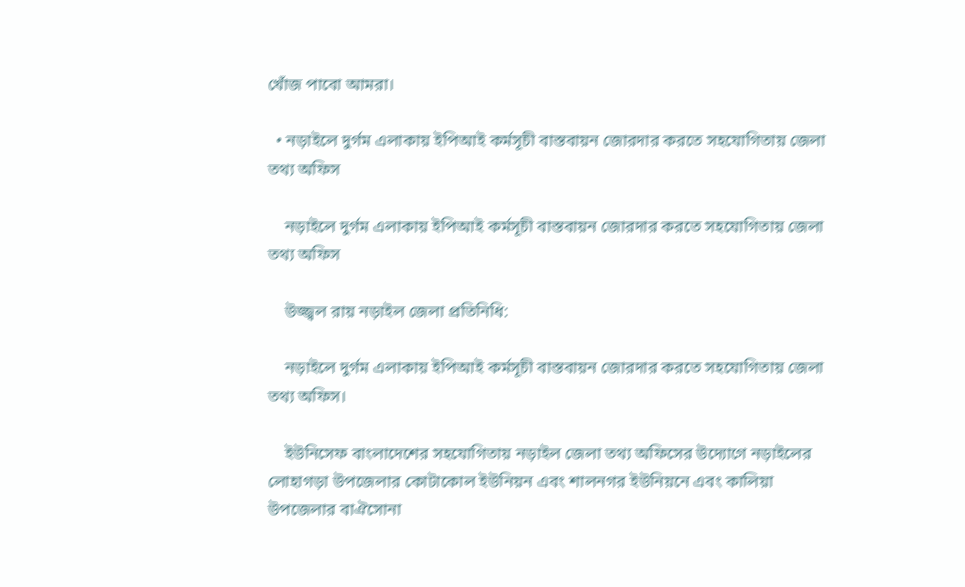খোঁজ পাবো আমরা।

  • নড়াইলে দুর্গম এলাকায় ইপিআই কর্মসূচী বাস্তবায়ন জোরদার করতে সহযোগিতায় জেলা তথ্য অফিস

    নড়াইলে দুর্গম এলাকায় ইপিআই কর্মসূচী বাস্তবায়ন জোরদার করতে সহযোগিতায় জেলা তথ্য অফিস

    উজ্জ্বল রায় নড়াইল জেলা প্রতিনিধি:

    নড়াইলে দুর্গম এলাকায় ইপিআই কর্মসূচী বাস্তবায়ন জোরদার করতে সহযোগিতায় জেলা তথ্য অফিস।

    ইউনিসেফ বাংলাদেশের সহযোগিতায় নড়াইল জেলা তথ্য অফিসের উদ্যোগে নড়াইলের লোহাগড়া উপজেলার কোটাকোল ইউনিয়ন এবং শালনগর ইউনিয়নে এবং কালিয়া উপজেলার বাঐসোনা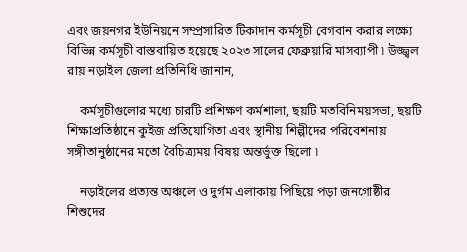এবং জয়নগর ইউনিয়নে সম্প্রসারিত টিকাদান কর্মসূচী বেগবান করার লক্ষ্যে বিভিন্ন কর্মসূচী বাস্তবায়িত হয়েছে ২০২৩ সালের ফেব্রুয়ারি মাসব্যাপী ৷ উজ্জ্বল রায় নড়াইল জেলা প্রতিনিধি জানান,

    কর্মসূচীগুলোর মধ্যে চারটি প্রশিক্ষণ কর্মশালা, ছয়টি মতবিনিময়সভা, ছয়টি শিক্ষাপ্রতিষ্ঠানে কুইজ প্রতিযোগিতা এবং স্থানীয় শিল্পীদের পরিবেশনায় সঙ্গীতানুষ্ঠানের মতো বৈচিত্র্যময় বিষয় অন্তর্ভুক্ত ছিলো ৷

    নড়াইলের প্রত্যন্ত অঞ্চলে ও দুর্গম এলাকায় পিছিয়ে পড়া জনগোষ্ঠীর শিশুদের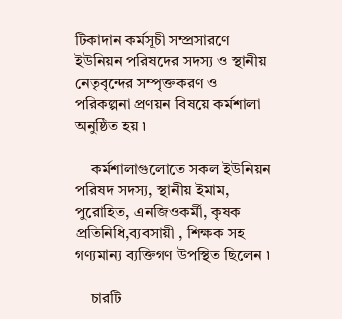টিকাদান কর্মসূচী সম্প্রসারণে ইউনিয়ন পরিষদের সদস্য ও স্থানীয় নেতৃবৃন্দের সম্পৃক্তকরণ ও পরিকল্পনা প্রণয়ন বিষয়ে কর্মশালা অনুষ্ঠিত হয় ৷

    কর্মশালাগুলোতে সকল ইউনিয়ন পরিষদ সদস্য, স্থানীয় ইমাম, পুরোহিত, এনজিওকর্মী, কৃষক প্রতিনিধি,ব্যবসায়ী , শিক্ষক সহ গণ্যমান্য ব্যক্তিগণ উপস্থিত ছিলেন ৷

    চারটি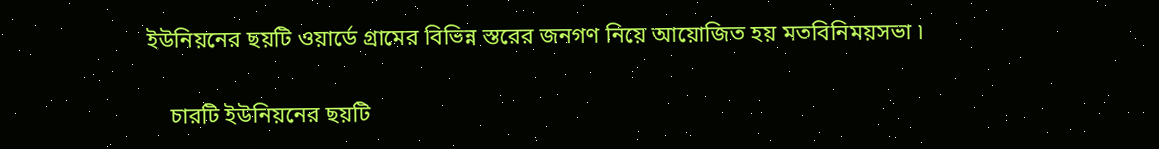ইউনিয়নের ছয়টি ওয়ার্ডে গ্রামের বিভিন্ন স্তরের জনগণ নিয়ে আয়োজিত হয় মতবিনিময়সভা ৷

    চারটি ইউনিয়নের ছয়টি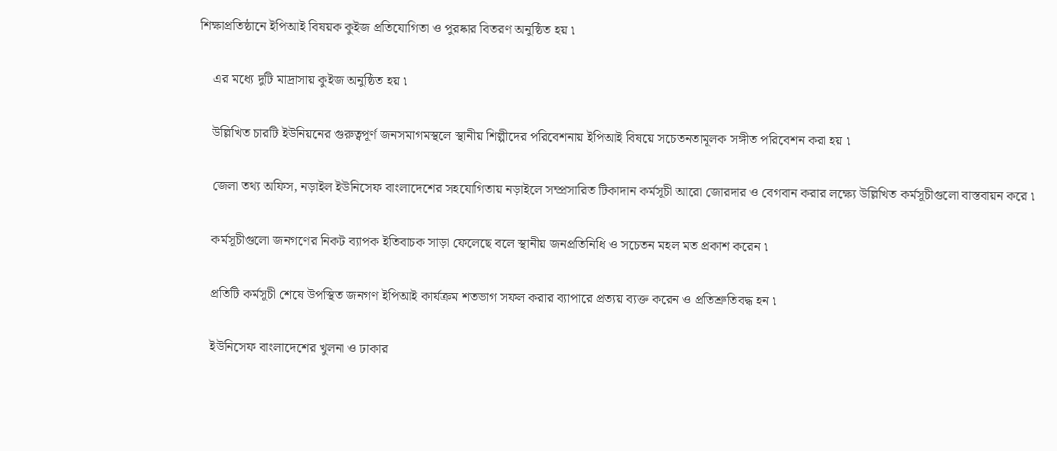শিক্ষাপ্রতিষ্ঠানে ইপিআই বিষয়ক কুইজ প্রতিযোগিতা ও পুরষ্কার বিতরণ অনুষ্ঠিত হয় ৷

    এর মধ্যে দুটি মাদ্রাসায় কুইজ অনুষ্ঠিত হয় ৷

    উল্লিখিত চারটি ইউনিয়নের গুরুত্বপূর্ণ জনসমাগমস্থলে স্থানীয় শিল্পীদের পরিবেশনায় ইপিআই বিষয়ে সচেতনতামূলক সঙ্গীত পরিবেশন করা হয় ৷

    জেলা তথ্য অফিস, নড়াইল ইউনিসেফ বাংলাদেশের সহযোগিতায় নড়াইলে সম্প্রসারিত টিকাদান কর্মসূচী আরো জোরদার ও বেগবান করার লক্ষ্যে উল্লিখিত কর্মসূচীগুলো বাস্তবায়ন করে ৷

    কর্মসূচীগুলো জনগণের নিকট ব্যাপক ইতিবাচক সাড়া ফেলেছে বলে স্থানীয় জনপ্রতিনিধি ও সচেতন মহল মত প্রকাশ করেন ৷

    প্রতিটি কর্মসূচী শেষে উপস্থিত জনগণ ইপিআই কার্যক্রম শতভাগ সফল করার ব্যাপারে প্রত্যয় ব্যক্ত করেন ও প্রতিশ্রুতিবদ্ধ হন ৷

    ইউনিসেফ বাংলাদেশের খুলনা ও ঢাকার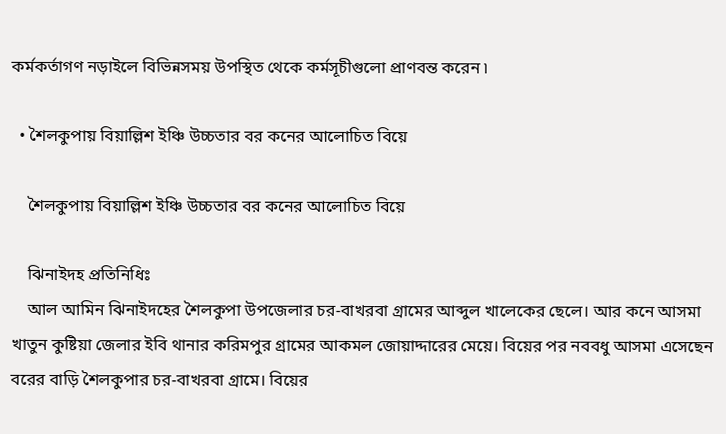কর্মকর্তাগণ নড়াইলে বিভিন্নসময় উপস্থিত থেকে কর্মসূচীগুলো প্রাণবন্ত করেন ৷

  • শৈলকুপায় বিয়াল্লিশ ইঞ্চি উচ্চতার বর কনের আলোচিত বিয়ে

    শৈলকুপায় বিয়াল্লিশ ইঞ্চি উচ্চতার বর কনের আলোচিত বিয়ে

    ঝিনাইদহ প্রতিনিধিঃ
    আল আমিন ঝিনাইদহের শৈলকুপা উপজেলার চর-বাখরবা গ্রামের আব্দুল খালেকের ছেলে। আর কনে আসমা খাতুন কুষ্টিয়া জেলার ইবি থানার করিমপুর গ্রামের আকমল জোয়াদ্দারের মেয়ে। বিয়ের পর নববধু আসমা এসেছেন বরের বাড়ি শৈলকুপার চর-বাখরবা গ্রামে। বিয়ের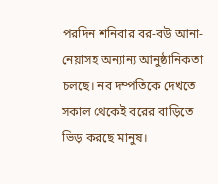পরদিন শনিবার বর-বউ আনা-নেয়াসহ অন্যান্য আনুষ্ঠানিকতা চলছে। নব দম্পতিকে দেখতে সকাল থেকেই বরের বাড়িতে ভিড় করছে মানুষ।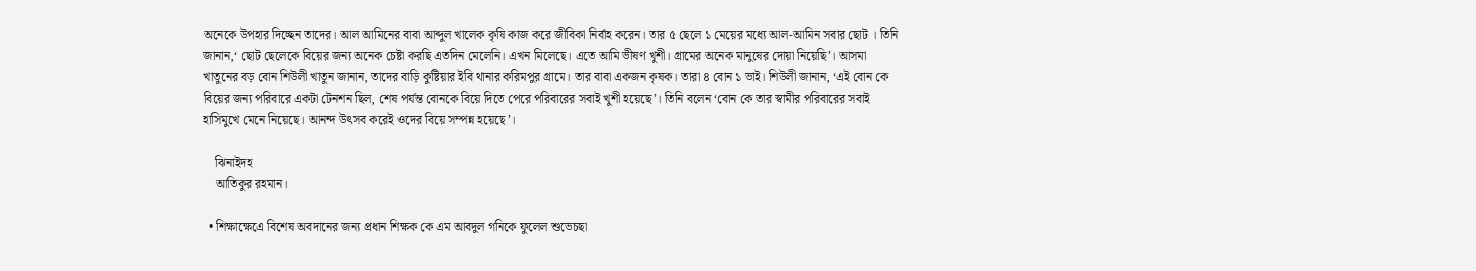অনেকে উপহার দিচ্ছেন তাদের। আল আমিনের বাবা আব্দুল খালেক কৃষি কাজ করে জীবিকা নির্বাহ করেন। তার ৫ ছেলে ১ মেয়ের মধ্যে আল-আমিন সবার ছোট । তিনি জানান,‘ ছোট ছেলেকে বিয়ের জন্য অনেক চেষ্টা করছি এতদিন মেলেনি। এখন মিলেছে। এতে আমি ভীষণ খুশী। গ্রামের অনেক মানুষের দোয়া নিয়েছি’। আসমা খাতুনের বড় বোন শিউলী খাতুন জানান, তাদের বাড়ি কুষ্টিয়ার ইবি থানার করিমপুর গ্রামে। তার বাবা একজন কৃষক। তারা ৪ বোন ১ ভাই। শিউলী জানান, ‘এই বোন কে বিয়ের জন্য পরিবারে একটা টেনশন ছিল, শেষ পর্যন্ত বোনকে বিয়ে দিতে পেরে পরিবারের সবাই খুশী হয়েছে’। তিনি বলেন ‘বোন কে তার স্বামীর পরিবারের সবাই হাসিমুখে মেনে নিয়েছে। আনন্দ উৎসব করেই ওদের বিয়ে সম্পন্ন হয়েছে’।

    ঝিনাইদহ
    আতিকুর রহমান।

  • শিক্ষাক্ষেএে বিশেষ অবদানের জন্য প্রধান শিক্ষক কে এম আবদুল গনিকে ফুলেল শুভেচছা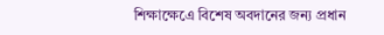শিক্ষাক্ষেএে বিশেষ অবদানের জন্য প্রধান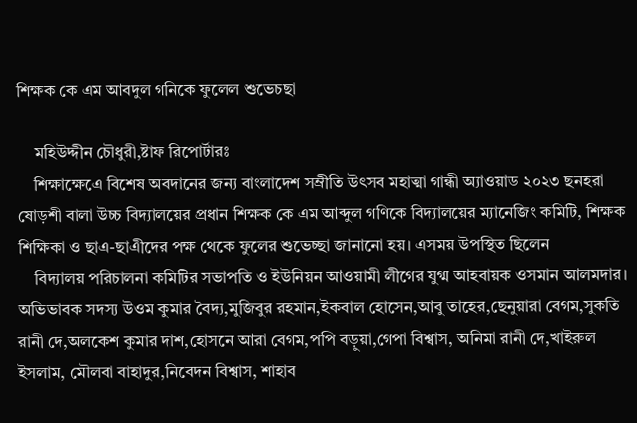শিক্ষক কে এম আবদুল গনিকে ফুলেল শুভেচছা

    মহিউদ্দীন চৌধুরী,ষ্টাফ রিপোর্টারঃ
    শিক্ষাক্ষেএে বিশেষ অবদানের জন্য বাংলাদেশ সম্রীতি উৎসব মহাত্মা গান্ধী অ্যাওয়াড ২০২৩ ছনহরা ষোড়শী বালা উচ্চ বিদ্যালয়ের প্রধান শিক্ষক কে এম আব্দুল গণিকে বিদ্যালয়ের ম্যানেজিং কমিটি, শিক্ষক শিক্ষিকা ও ছাএ-ছাএীদের পক্ষ থেকে ফুলের শুভেচ্ছা জানানো হয়। এসময় উপস্থিত ছিলেন
    বিদ্যালয় পরিচালনা কমিটির সভাপতি ও ইউনিয়ন আওয়ামী লীগের যুগ্ম আহবায়ক ওসমান আলমদার। অভিভাবক সদস্য উওম কুমার বৈদ্য,মুজিবুর রহমান,ইকবাল হোসেন,আবু তাহের,ছেনুয়ারা বেগম,সুকতি রানী দে,অলকেশ কুমার দাশ,হোসনে আরা বেগম,পপি বড়ুয়া,গেপা বিশ্বাস, অনিমা রানী দে,খাইরুল ইসলাম, মৌলবা বাহাদুর,নিবেদন বিশ্বাস, শাহাব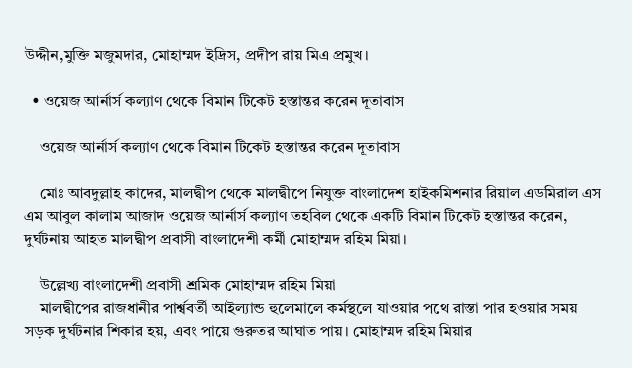উদ্দীন,মুক্তি মজুমদার, মোহাম্মদ ইদ্রিস, প্রদীপ রায় মিএ প্রমুখ।

  • ওয়েজ আর্নার্স কল্যাণ থেকে বিমান টিকেট হস্তান্তর করেন দূতাবাস

    ওয়েজ আর্নার্স কল্যাণ থেকে বিমান টিকেট হস্তান্তর করেন দূতাবাস

    মোঃ আবদুল্লাহ কাদের, মালদ্বীপ থেকে মালদ্বীপে নিযুক্ত বাংলাদেশ হাইকমিশনার রিয়াল এডমিরাল এস এম আবুল কালাম আজাদ ওয়েজ আর্নার্স কল্যাণ তহবিল থেকে একটি বিমান টিকেট হস্তান্তর করেন, দুর্ঘটনায় আহত মালদ্বীপ প্রবাসী বাংলাদেশী কর্মী মোহাম্মদ রহিম মিয়া।

    উল্লেখ্য বাংলাদেশী প্রবাসী শ্রমিক মোহাম্মদ রহিম মিয়া
    মালদ্বীপের রাজধানীর পার্শ্ববর্তী আইল্যান্ড হুলেমালে কর্মস্থলে যাওয়ার পথে রাস্তা পার হওয়ার সময় সড়ক দুর্ঘটনার শিকার হয়, এবং পায়ে গুরুতর আঘাত পায়। মোহাম্মদ রহিম মিয়ার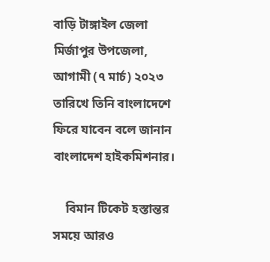বাড়ি টাঙ্গাইল জেলা মির্জাপুর উপজেলা, আগামী (৭ মার্চ) ২০২৩ তারিখে তিনি বাংলাদেশে ফিরে যাবেন বলে জানান বাংলাদেশ হাইকমিশনার।

    বিমান টিকেট হস্তান্তর সময়ে আরও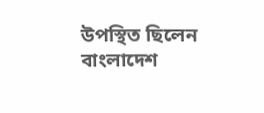উপস্থিত ছিলেন বাংলাদেশ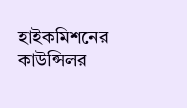হাইকমিশনের কাউন্সিলর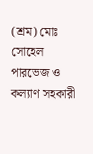(শ্রম) মোঃ সোহেল পারভেজ ও কল্যাণ সহকারী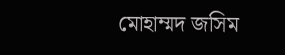মোহাম্মদ জসিম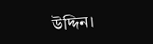উদ্দিন।